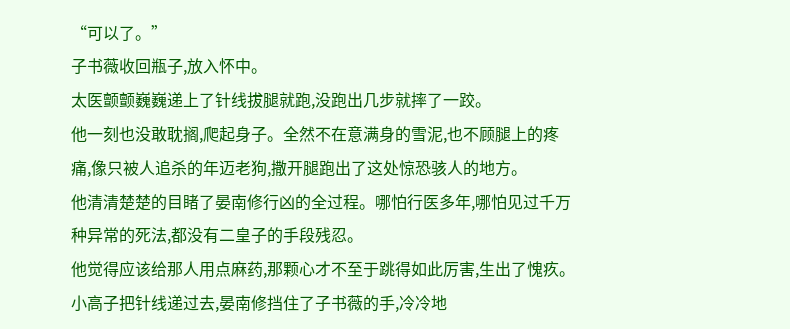“可以了。”
子书薇收回瓶子,放入怀中。
太医颤颤巍巍递上了针线拔腿就跑,没跑出几步就摔了一跤。
他一刻也没敢耽搁,爬起身子。全然不在意满身的雪泥,也不顾腿上的疼痛,像只被人追杀的年迈老狗,撒开腿跑出了这处惊恐骇人的地方。
他清清楚楚的目睹了晏南修行凶的全过程。哪怕行医多年,哪怕见过千万种异常的死法,都没有二皇子的手段残忍。
他觉得应该给那人用点麻药,那颗心才不至于跳得如此厉害,生出了愧疚。
小高子把针线递过去,晏南修挡住了子书薇的手,冷冷地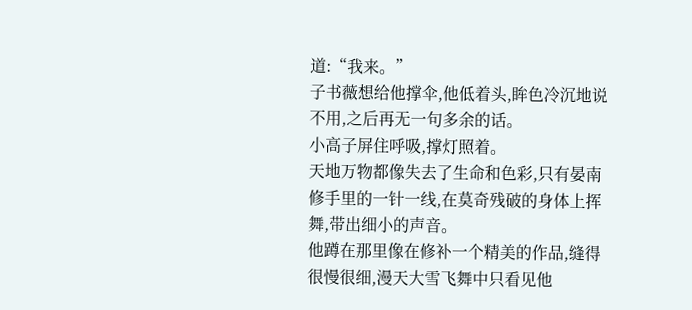道:“我来。”
子书薇想给他撑伞,他低着头,眸色冷沉地说不用,之后再无一句多余的话。
小高子屏住呼吸,撑灯照着。
天地万物都像失去了生命和色彩,只有晏南修手里的一针一线,在莫奇残破的身体上挥舞,带出细小的声音。
他蹲在那里像在修补一个精美的作品,缝得很慢很细,漫天大雪飞舞中只看见他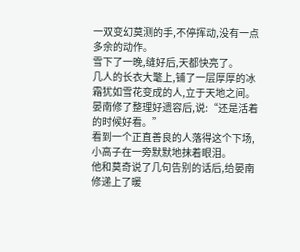一双变幻莫测的手,不停挥动,没有一点多余的动作。
雪下了一晚,缝好后,天都快亮了。
几人的长衣大氅上,铺了一层厚厚的冰霜犹如雪花变成的人,立于天地之间。
晏南修了整理好遗容后,说:“还是活着的时候好看。”
看到一个正直善良的人落得这个下场,小高子在一旁默默地抹着眼泪。
他和莫奇说了几句告别的话后,给晏南修递上了暖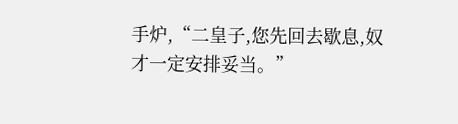手炉,“二皇子,您先回去歇息,奴才一定安排妥当。”